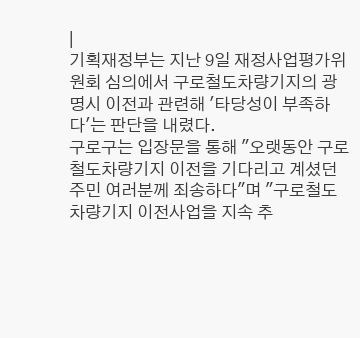|
기획재정부는 지난 9일 재정사업평가위원회 심의에서 구로철도차량기지의 광명시 이전과 관련해 '타당성이 부족하다'는 판단을 내렸다.
구로구는 입장문을 통해 "오랫동안 구로철도차량기지 이전을 기다리고 계셨던 주민 여러분께 죄송하다"며 "구로철도차량기지 이전사업을 지속 추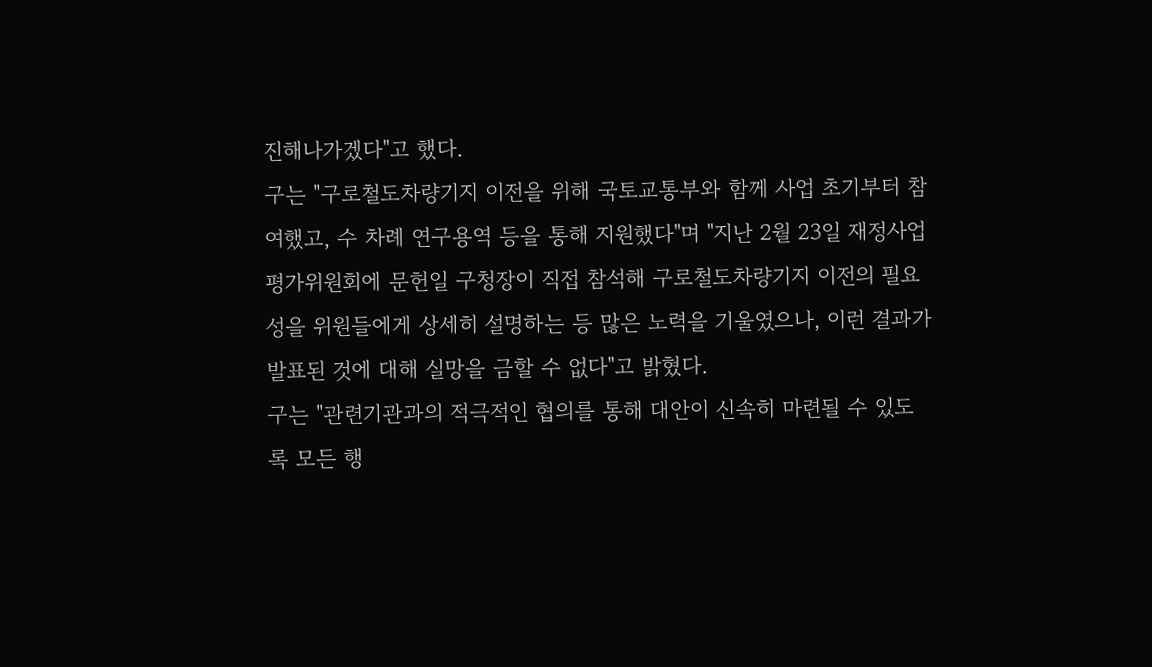진해나가겠다"고 했다.
구는 "구로철도차량기지 이전을 위해 국토교통부와 함께 사업 초기부터 참여했고, 수 차례 연구용역 등을 통해 지원했다"며 "지난 2월 23일 재정사업평가위원회에 문헌일 구청장이 직접 참석해 구로철도차량기지 이전의 필요성을 위원들에게 상세히 설명하는 등 많은 노력을 기울였으나, 이런 결과가 발표된 것에 대해 실망을 금할 수 없다"고 밝혔다.
구는 "관련기관과의 적극적인 협의를 통해 대안이 신속히 마련될 수 있도록 모든 행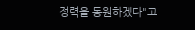정력을 동원하겠다"고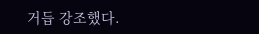거듭 강조했다.